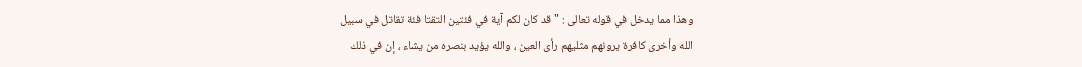وهذا مما يدخل في قوله تعالى : " قد كان لكم آية في فئتين التقتا فئة تقاتل في سبيل
الله وأخرى كافرة يرونهم مثليهم رأى العين ، والله يؤيد بنصره من يشاء ، إن في ذلك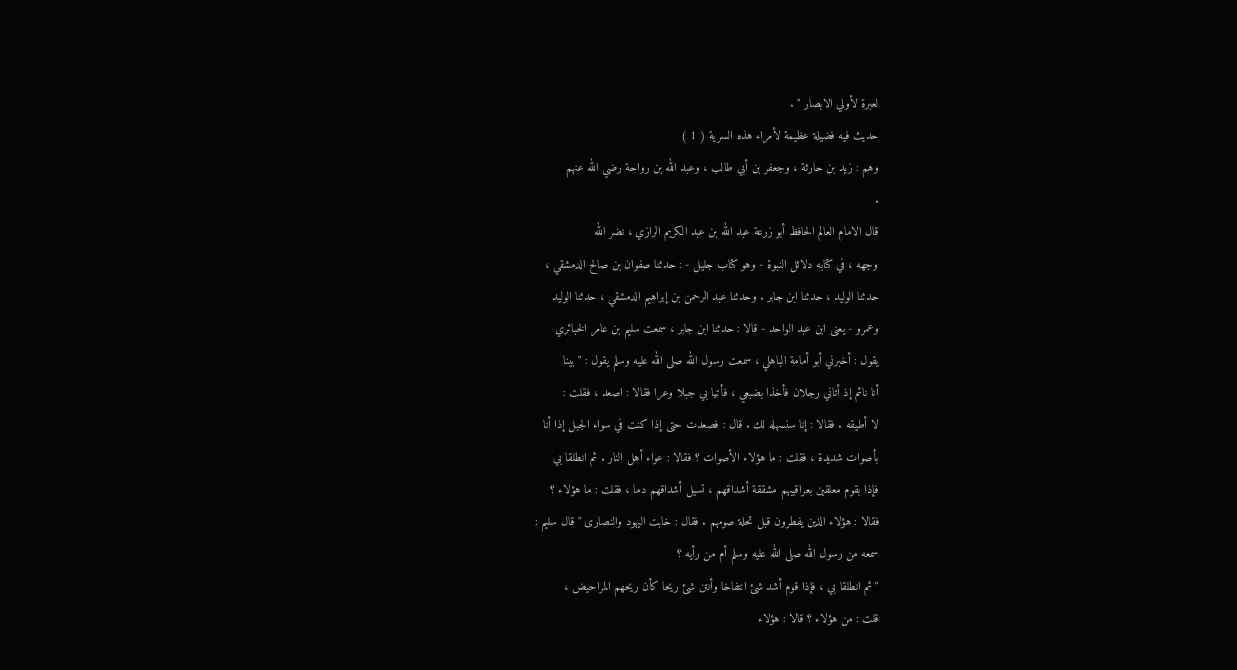لعبرة لأولي الابصار " .
حديث فيه فضيلة عظيمة لأمراء هذه السرية ( 1 )
وهم : زيد بن حارثة ، وجعفر بن أبي طالب ، وعبد الله بن رواحة رضي الله عنهم
.
قال الامام العالم الحافظ أبو زرعة عبد الله بن عبد الكريم الرازي ، نضر الله
وجهه ، في كتابه دلائل النبوة - وهو كتاب جليل - : حدثنا صفوان بن صالح الدمشقي ،
حدثنا الوليد ، حدثنا ابن جابر . وحدثنا عبد الرحمن بن إبراهيم الدمشقي ، حدثنا الوليد
وعمرو - يعنى ابن عبد الواحد - قالا : حدثنا ابن جابر ، سمعت سليم بن عامر الخبائري
يقول : أخبرني أبو أمامة الباهلي ، سمعت رسول الله صلى الله عليه وسلم يقول : " بينا
أنا نائم إذ أتاني رجلان فأخذا بضبعي ، فأتيا بي جبلا وعرا فقالا : اصعد ، فقلت :
لا أطيقه . فقالا : إنا سنسهله لك . قال : فصعدت حتى إذا كنت في سواء الجبل إذا أنا
بأصوات شديدة ، فقلت : ما هؤلاء الأصوات ؟ فقالا : عواء أهل النار . ثم انطلقا بي
فإذا بقوم معلقين بعراقيبهم مشققة أشداقهم ، تسيل أشداقهم دما ، فقلت : ما هؤلاء ؟
فقالا : هؤلاء الذين يفطرون قبل تحلة صومهم . فقال : خابت اليهود والنصارى " قال سليم :
سمعه من رسول الله صلى الله عليه وسلم أم من رأيه ؟
" ثم انطلقا بي ، فإذا قوم أشد شئ انتفاخا وأنتن شئ ريحا كأن ريحهم المراحيض ،
قلت : من هؤلاء ؟ قالا : هؤلاء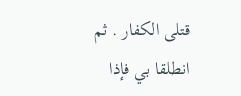قتلى الكفار . ثم انطلقا بي فإذا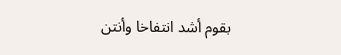بقوم أشد انتفاخا وأنتن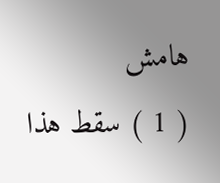هامش
( 1 ) سقط هذا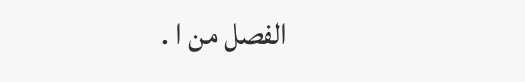الفصل من ا .